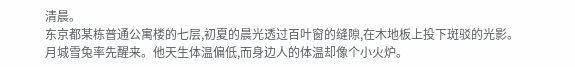清晨。
东京都某栋普通公寓楼的七层,初夏的晨光透过百叶窗的缝隙,在木地板上投下斑驳的光影。
月城雪兔率先醒来。他天生体温偏低,而身边人的体温却像个小火炉。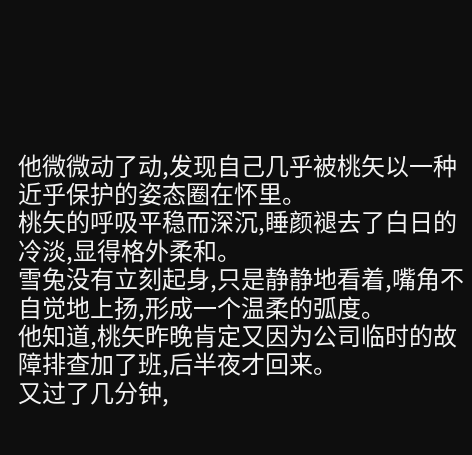他微微动了动,发现自己几乎被桃矢以一种近乎保护的姿态圈在怀里。
桃矢的呼吸平稳而深沉,睡颜褪去了白日的冷淡,显得格外柔和。
雪兔没有立刻起身,只是静静地看着,嘴角不自觉地上扬,形成一个温柔的弧度。
他知道,桃矢昨晚肯定又因为公司临时的故障排查加了班,后半夜才回来。
又过了几分钟,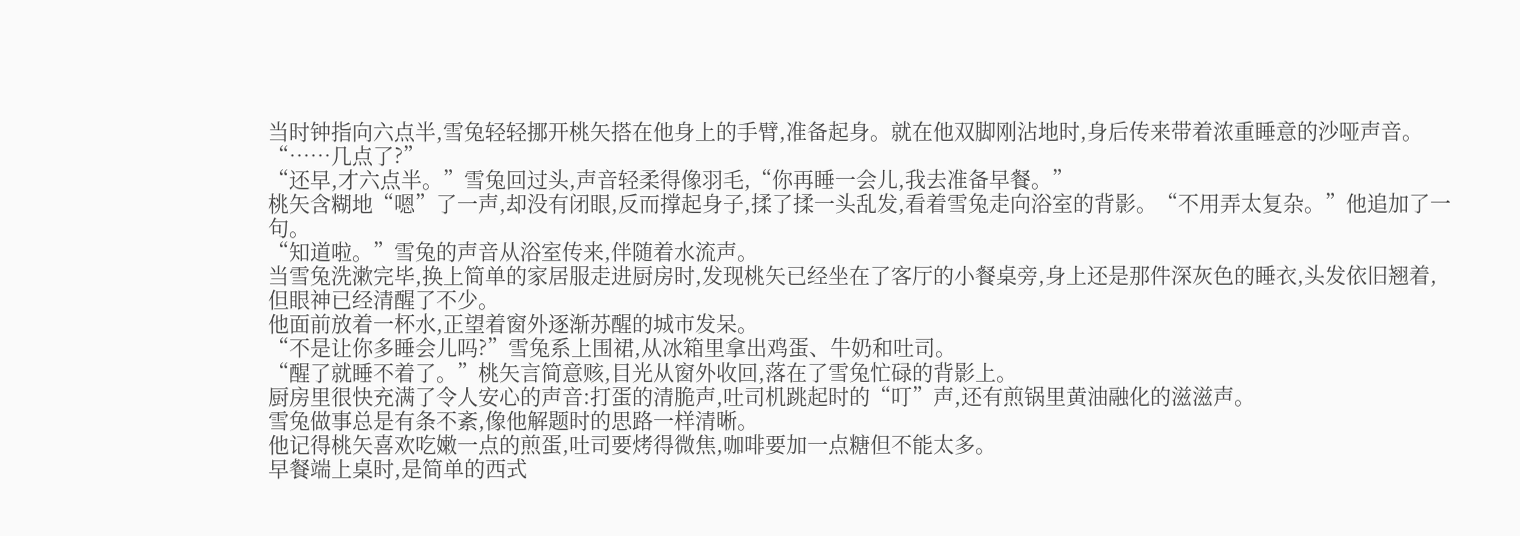当时钟指向六点半,雪兔轻轻挪开桃矢搭在他身上的手臂,准备起身。就在他双脚刚沾地时,身后传来带着浓重睡意的沙哑声音。
“……几点了?”
“还早,才六点半。”雪兔回过头,声音轻柔得像羽毛,“你再睡一会儿,我去准备早餐。”
桃矢含糊地“嗯”了一声,却没有闭眼,反而撑起身子,揉了揉一头乱发,看着雪兔走向浴室的背影。“不用弄太复杂。”他追加了一句。
“知道啦。”雪兔的声音从浴室传来,伴随着水流声。
当雪兔洗漱完毕,换上简单的家居服走进厨房时,发现桃矢已经坐在了客厅的小餐桌旁,身上还是那件深灰色的睡衣,头发依旧翘着,但眼神已经清醒了不少。
他面前放着一杯水,正望着窗外逐渐苏醒的城市发呆。
“不是让你多睡会儿吗?”雪兔系上围裙,从冰箱里拿出鸡蛋、牛奶和吐司。
“醒了就睡不着了。”桃矢言简意赅,目光从窗外收回,落在了雪兔忙碌的背影上。
厨房里很快充满了令人安心的声音:打蛋的清脆声,吐司机跳起时的“叮”声,还有煎锅里黄油融化的滋滋声。
雪兔做事总是有条不紊,像他解题时的思路一样清晰。
他记得桃矢喜欢吃嫩一点的煎蛋,吐司要烤得微焦,咖啡要加一点糖但不能太多。
早餐端上桌时,是简单的西式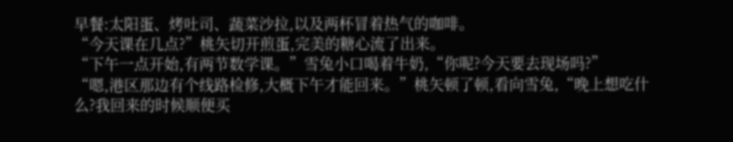早餐:太阳蛋、烤吐司、蔬菜沙拉,以及两杯冒着热气的咖啡。
“今天课在几点?”桃矢切开煎蛋,完美的糖心流了出来。
“下午一点开始,有两节数学课。”雪兔小口喝着牛奶,“你呢?今天要去现场吗?”
“嗯,港区那边有个线路检修,大概下午才能回来。”桃矢顿了顿,看向雪兔,“晚上想吃什么?我回来的时候顺便买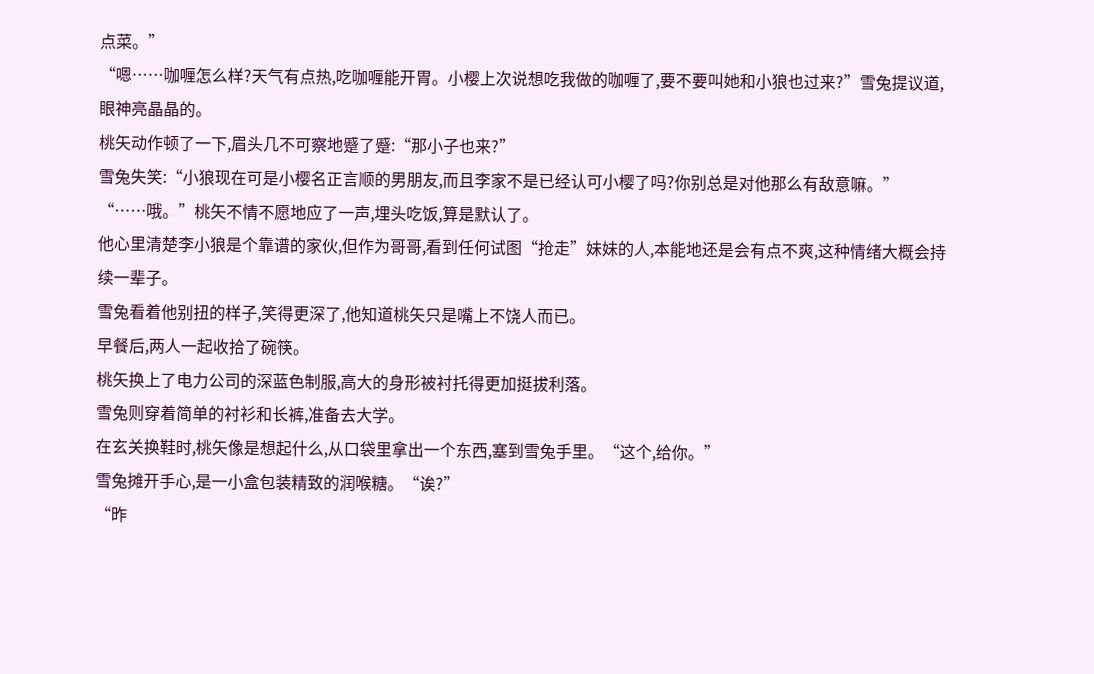点菜。”
“嗯……咖喱怎么样?天气有点热,吃咖喱能开胃。小樱上次说想吃我做的咖喱了,要不要叫她和小狼也过来?”雪兔提议道,眼神亮晶晶的。
桃矢动作顿了一下,眉头几不可察地蹙了蹙:“那小子也来?”
雪兔失笑:“小狼现在可是小樱名正言顺的男朋友,而且李家不是已经认可小樱了吗?你别总是对他那么有敌意嘛。”
“……哦。”桃矢不情不愿地应了一声,埋头吃饭,算是默认了。
他心里清楚李小狼是个靠谱的家伙,但作为哥哥,看到任何试图“抢走”妹妹的人,本能地还是会有点不爽,这种情绪大概会持续一辈子。
雪兔看着他别扭的样子,笑得更深了,他知道桃矢只是嘴上不饶人而已。
早餐后,两人一起收拾了碗筷。
桃矢换上了电力公司的深蓝色制服,高大的身形被衬托得更加挺拔利落。
雪兔则穿着简单的衬衫和长裤,准备去大学。
在玄关换鞋时,桃矢像是想起什么,从口袋里拿出一个东西,塞到雪兔手里。“这个,给你。”
雪兔摊开手心,是一小盒包装精致的润喉糖。“诶?”
“昨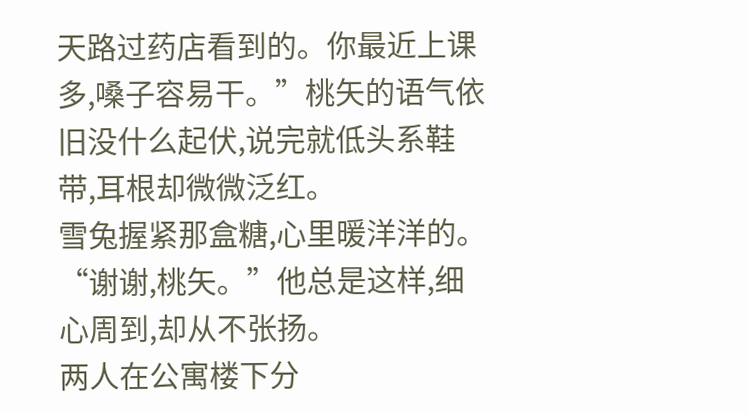天路过药店看到的。你最近上课多,嗓子容易干。”桃矢的语气依旧没什么起伏,说完就低头系鞋带,耳根却微微泛红。
雪兔握紧那盒糖,心里暖洋洋的。“谢谢,桃矢。”他总是这样,细心周到,却从不张扬。
两人在公寓楼下分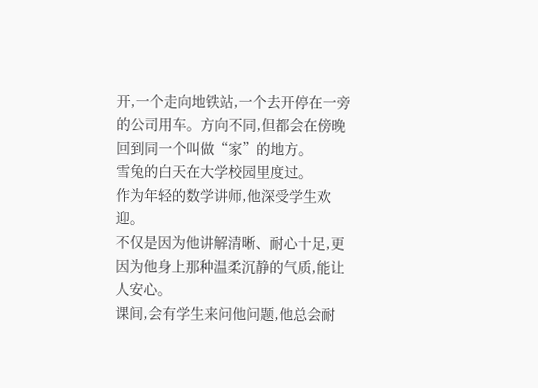开,一个走向地铁站,一个去开停在一旁的公司用车。方向不同,但都会在傍晚回到同一个叫做“家”的地方。
雪兔的白天在大学校园里度过。
作为年轻的数学讲师,他深受学生欢迎。
不仅是因为他讲解清晰、耐心十足,更因为他身上那种温柔沉静的气质,能让人安心。
课间,会有学生来问他问题,他总会耐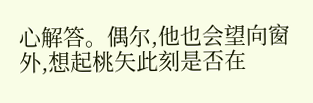心解答。偶尔,他也会望向窗外,想起桃矢此刻是否在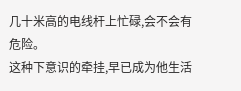几十米高的电线杆上忙碌,会不会有危险。
这种下意识的牵挂,早已成为他生活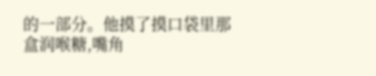的一部分。他摸了摸口袋里那盒润喉糖,嘴角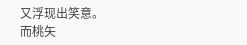又浮现出笑意。
而桃矢